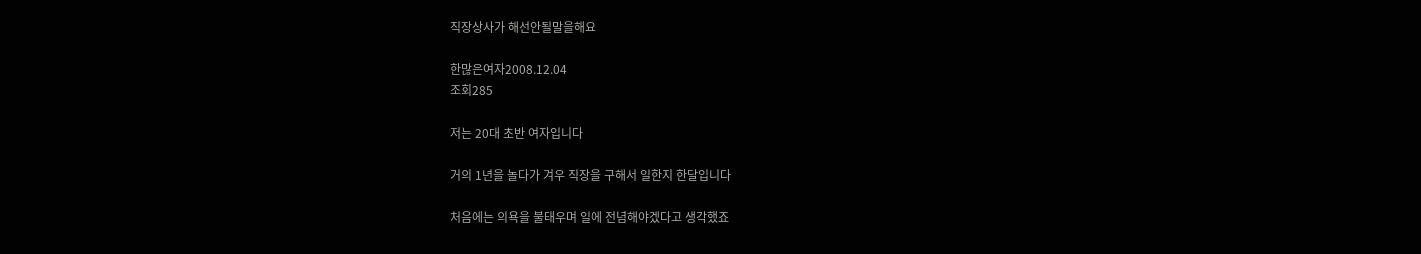직장상사가 해선안될말을해요

한많은여자2008.12.04
조회285

저는 20대 초반 여자입니다

거의 1년을 놀다가 겨우 직장을 구해서 일한지 한달입니다

처음에는 의욕을 불태우며 일에 전념해야겠다고 생각했죠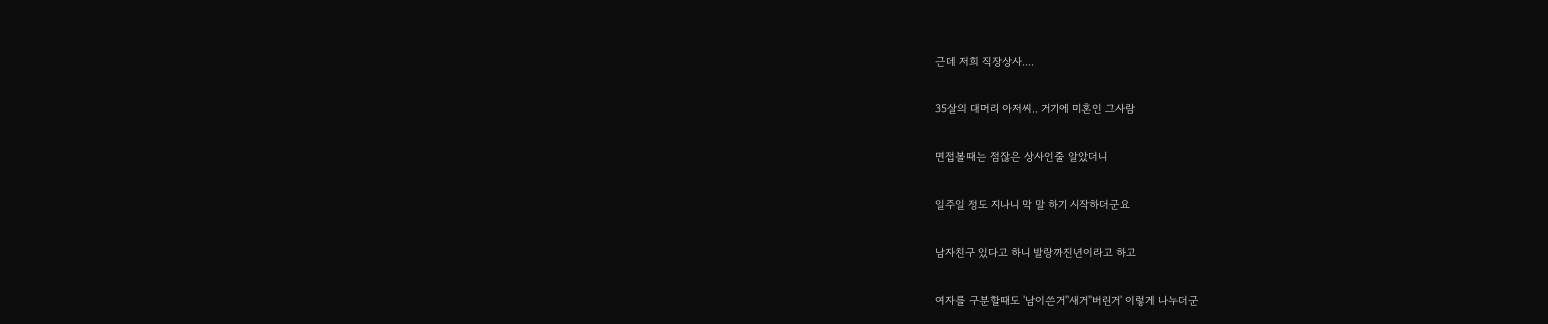근데 저희 직장상사....

35살의 대머리 아저씨.. 거기에 미혼인 그사람

면접볼때는 점잖은 상사인줄 알았더니

일주일 정도 지나니 막 말 하기 시작하더군요

남자친구 있다고 하니 발랑까진년이라고 하고

여자를 구분할때도 '남이쓴거''새거''버린거' 이렇게 나누더군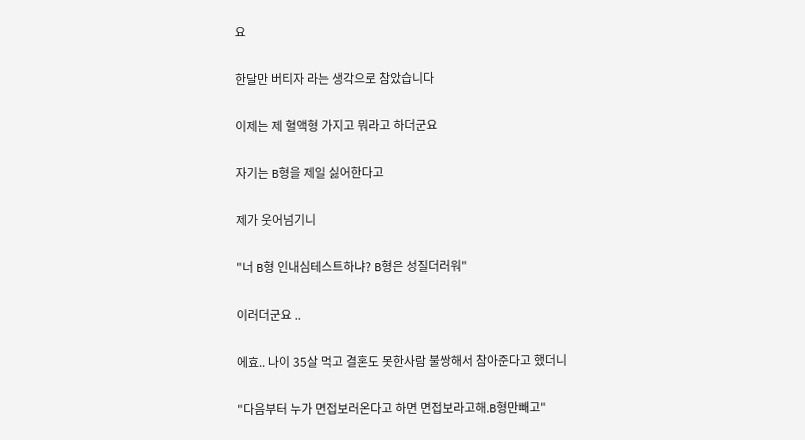요

한달만 버티자 라는 생각으로 참았습니다

이제는 제 혈액형 가지고 뭐라고 하더군요

자기는 B형을 제일 싫어한다고

제가 웃어넘기니

"너 B형 인내심테스트하냐? B형은 성질더러워"

이러더군요 ..

에효.. 나이 35살 먹고 결혼도 못한사람 불쌍해서 참아준다고 했더니

"다음부터 누가 면접보러온다고 하면 면접보라고해.B형만빼고"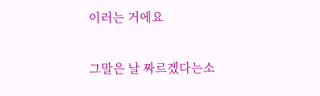이러는 거에요

그말은 날 짜르겠다는소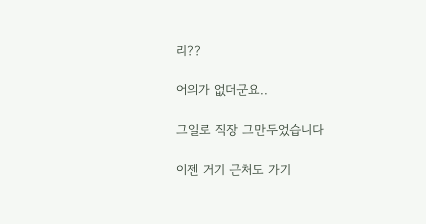리??

어의가 없더군요..

그일로 직장 그만두었습니다

이젠 거기 근처도 가기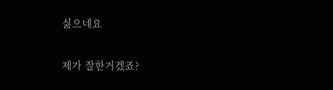싫으네요

제가 잘한거겠죠?